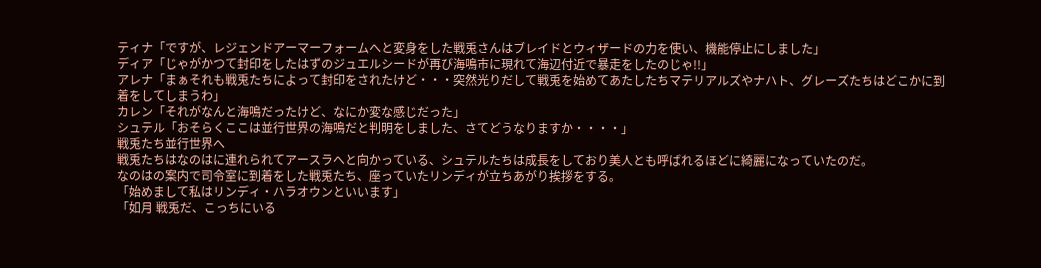ティナ「ですが、レジェンドアーマーフォームへと変身をした戦兎さんはブレイドとウィザードの力を使い、機能停止にしました」
ディア「じゃがかつて封印をしたはずのジュエルシードが再び海鳴市に現れて海辺付近で暴走をしたのじゃ!!」
アレナ「まぁそれも戦兎たちによって封印をされたけど・・・突然光りだして戦兎を始めてあたしたちマテリアルズやナハト、グレーズたちはどこかに到着をしてしまうわ」
カレン「それがなんと海鳴だったけど、なにか変な感じだった」
シュテル「おそらくここは並行世界の海鳴だと判明をしました、さてどうなりますか・・・・」
戦兎たち並行世界へ
戦兎たちはなのはに連れられてアースラへと向かっている、シュテルたちは成長をしており美人とも呼ばれるほどに綺麗になっていたのだ。
なのはの案内で司令室に到着をした戦兎たち、座っていたリンディが立ちあがり挨拶をする。
「始めまして私はリンディ・ハラオウンといいます」
「如月 戦兎だ、こっちにいる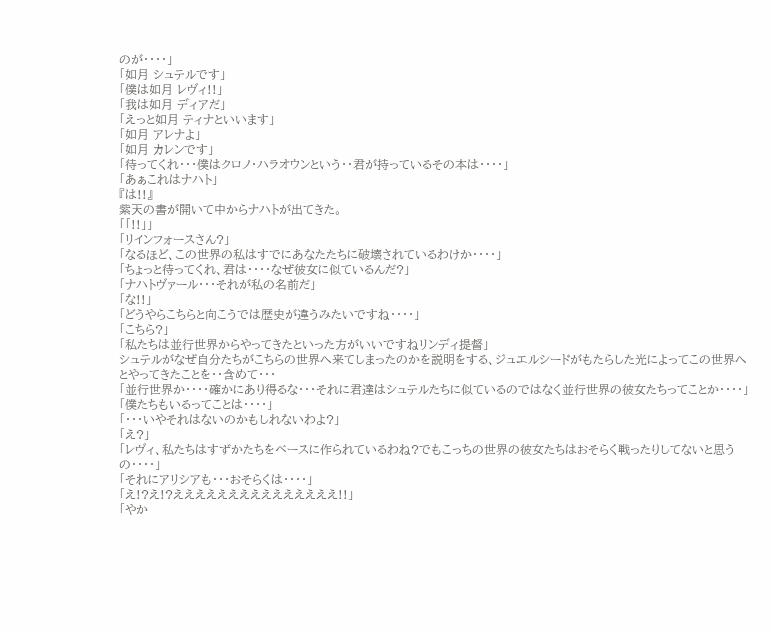のが・・・・」
「如月 シュテルです」
「僕は如月 レヴィ!!」
「我は如月 ディアだ」
「えっと如月 ティナといいます」
「如月 アレナよ」
「如月 カレンです」
「待ってくれ・・・僕はクロノ・ハラオウンという・・君が持っているその本は・・・・」
「あぁこれはナハト」
『は!!』
紫天の書が開いて中からナハトが出てきた。
「「!!」」
「リインフォースさん?」
「なるほど、この世界の私はすでにあなたたちに破壊されているわけか・・・・」
「ちょっと待ってくれ、君は・・・・なぜ彼女に似ているんだ?」
「ナハトヴァール・・・それが私の名前だ」
「な!!」
「どうやらこちらと向こうでは歴史が違うみたいですね・・・・」
「こちら?」
「私たちは並行世界からやってきたといった方がいいですねリンディ提督」
シュテルがなぜ自分たちがこちらの世界へ来てしまったのかを説明をする、ジュエルシードがもたらした光によってこの世界へとやってきたことを・・含めて・・・
「並行世界か・・・・確かにあり得るな・・・それに君達はシュテルたちに似ているのではなく並行世界の彼女たちってことか・・・・」
「僕たちもいるってことは・・・・」
「・・・いやそれはないのかもしれないわよ?」
「え?」
「レヴィ、私たちはすずかたちをベースに作られているわね?でもこっちの世界の彼女たちはおそらく戦ったりしてないと思うの・・・・」
「それにアリシアも・・・おそらくは・・・・」
「え!?え!?えええええええええええええええ!!」
「やか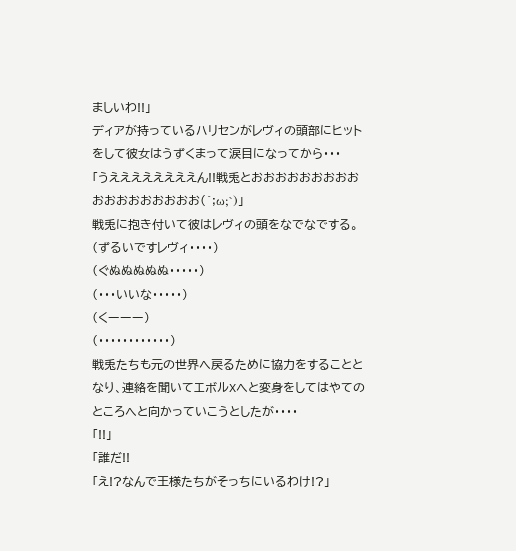ましいわ!!」
ディアが持っているハリセンがレヴィの頭部にヒットをして彼女はうずくまって涙目になってから・・・
「うええええええええん!!戦兎とおおおおおおおおおおおおおおおおおお(´;ω;`)」
戦兎に抱き付いて彼はレヴィの頭をなでなでする。
(ずるいですレヴィ・・・・)
(ぐぬぬぬぬぬ・・・・・)
(・・・いいな・・・・・)
(くーーー)
(・・・・・・・・・・・・)
戦兎たちも元の世界へ戻るために協力をすることとなり、連絡を聞いてエボルXへと変身をしてはやてのところへと向かっていこうとしたが・・・・
「!!」
「誰だ!!
「え!?なんで王様たちがそっちにいるわけ!?」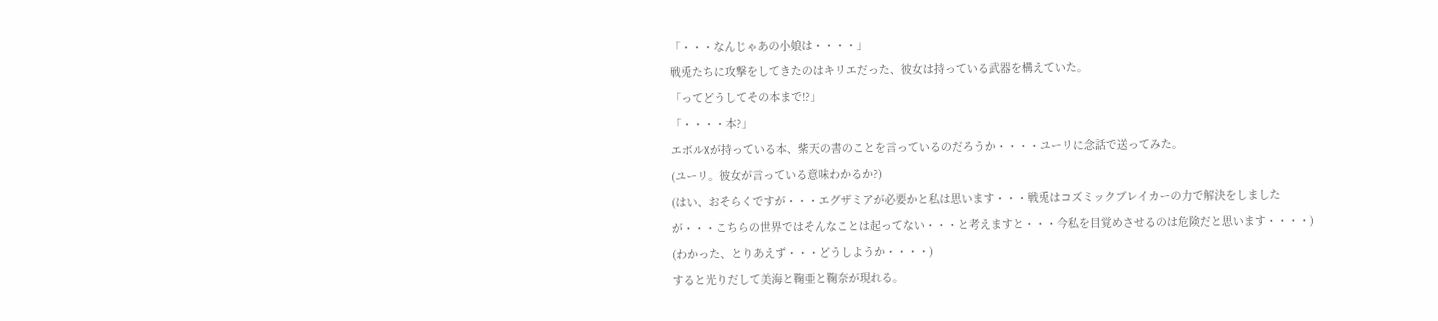「・・・なんじゃあの小娘は・・・・」
戦兎たちに攻撃をしてきたのはキリエだった、彼女は持っている武器を構えていた。
「ってどうしてその本まで!?」
「・・・・本?」
エボルXが持っている本、紫天の書のことを言っているのだろうか・・・・ユーリに念話で送ってみた。
(ユーリ。彼女が言っている意味わかるか?)
(はい、おそらくですが・・・エグザミアが必要かと私は思います・・・戦兎はコズミックブレイカーの力で解決をしましたが・・・こちらの世界ではそんなことは起ってない・・・と考えますと・・・今私を目覚めさせるのは危険だと思います・・・・)
(わかった、とりあえず・・・どうしようか・・・・)
すると光りだして美海と鞠亜と鞠奈が現れる。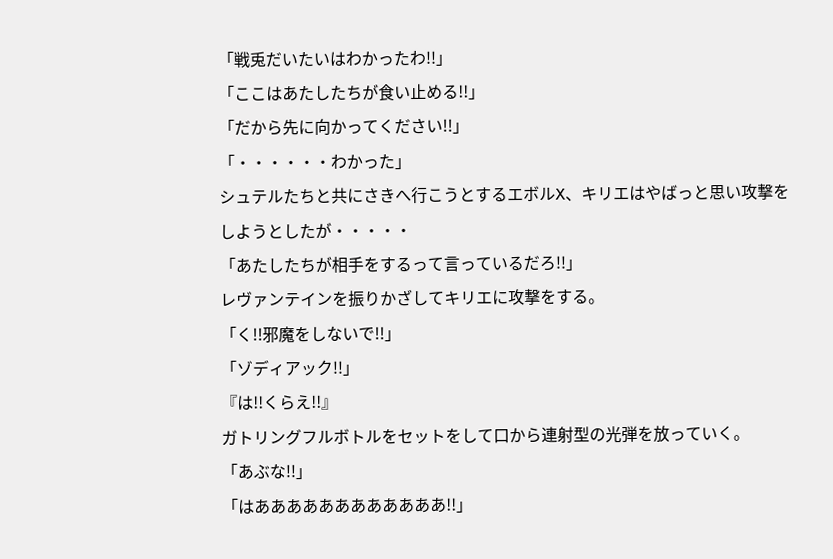「戦兎だいたいはわかったわ!!」
「ここはあたしたちが食い止める!!」
「だから先に向かってください!!」
「・・・・・・わかった」
シュテルたちと共にさきへ行こうとするエボルX、キリエはやばっと思い攻撃をしようとしたが・・・・・
「あたしたちが相手をするって言っているだろ!!」
レヴァンテインを振りかざしてキリエに攻撃をする。
「く!!邪魔をしないで!!」
「ゾディアック!!」
『は!!くらえ!!』
ガトリングフルボトルをセットをして口から連射型の光弾を放っていく。
「あぶな!!」
「はああああああああああああ!!」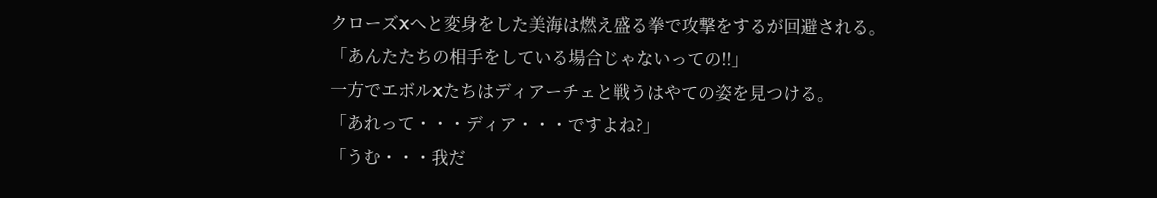クローズXへと変身をした美海は燃え盛る拳で攻撃をするが回避される。
「あんたたちの相手をしている場合じゃないっての!!」
一方でエボルXたちはディアーチェと戦うはやての姿を見つける。
「あれって・・・ディア・・・ですよね?」
「うむ・・・我だ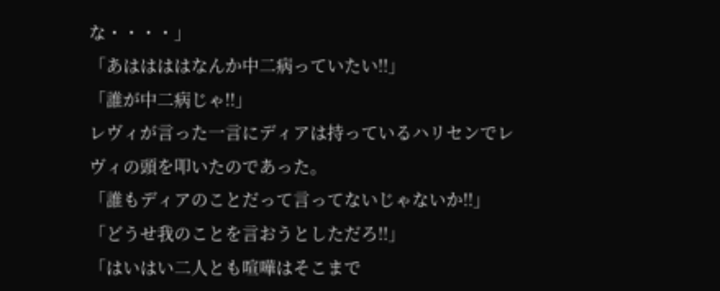な・・・・」
「あははははなんか中二病っていたい!!」
「誰が中二病じゃ!!」
レヴィが言った一言にディアは持っているハリセンでレヴィの頭を叩いたのであった。
「誰もディアのことだって言ってないじゃないか!!」
「どうせ我のことを言おうとしただろ!!」
「はいはい二人とも喧嘩はそこまで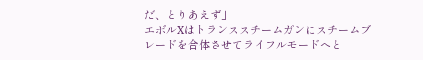だ、とりあえず」
エボルXはトランススチームガンにスチームブレードを合体させてライフルモードへと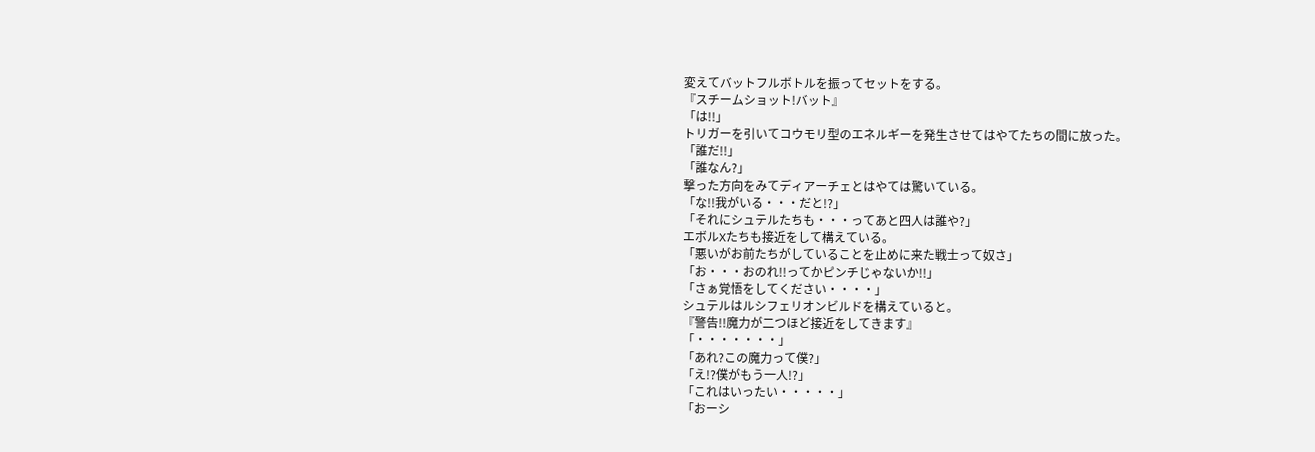変えてバットフルボトルを振ってセットをする。
『スチームショット!バット』
「は!!」
トリガーを引いてコウモリ型のエネルギーを発生させてはやてたちの間に放った。
「誰だ!!」
「誰なん?」
撃った方向をみてディアーチェとはやては驚いている。
「な!!我がいる・・・だと!?」
「それにシュテルたちも・・・ってあと四人は誰や?」
エボルXたちも接近をして構えている。
「悪いがお前たちがしていることを止めに来た戦士って奴さ」
「お・・・おのれ!!ってかピンチじゃないか!!」
「さぁ覚悟をしてください・・・・」
シュテルはルシフェリオンビルドを構えていると。
『警告!!魔力が二つほど接近をしてきます』
「・・・・・・・」
「あれ?この魔力って僕?」
「え!?僕がもう一人!?」
「これはいったい・・・・・」
「おーシ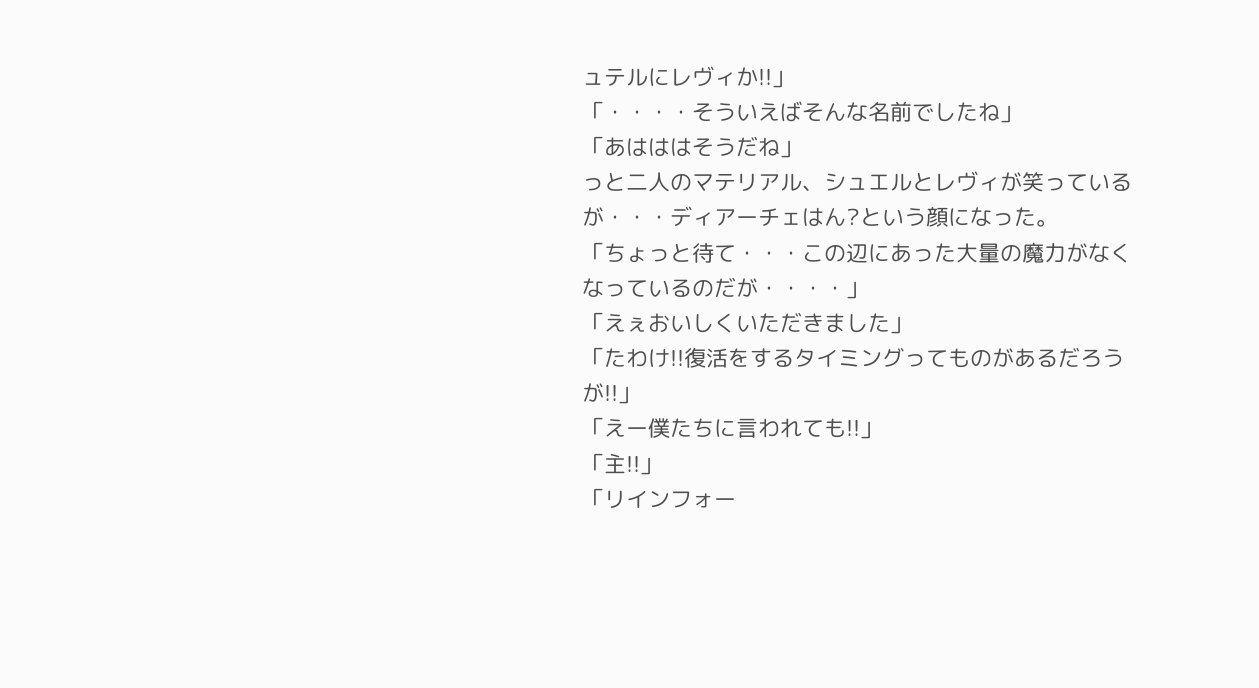ュテルにレヴィか!!」
「・・・・そういえばそんな名前でしたね」
「あはははそうだね」
っと二人のマテリアル、シュエルとレヴィが笑っているが・・・ディアーチェはん?という顔になった。
「ちょっと待て・・・この辺にあった大量の魔力がなくなっているのだが・・・・」
「えぇおいしくいただきました」
「たわけ!!復活をするタイミングってものがあるだろうが!!」
「えー僕たちに言われても!!」
「主!!」
「リインフォー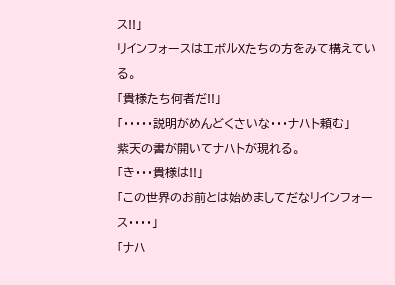ス!!」
リインフォースはエボルXたちの方をみて構えている。
「貴様たち何者だ!!」
「・・・・・説明がめんどくさいな・・・ナハト頼む」
紫天の書が開いてナハトが現れる。
「き・・・貴様は!!」
「この世界のお前とは始めましてだなリインフォース・・・・」
「ナハ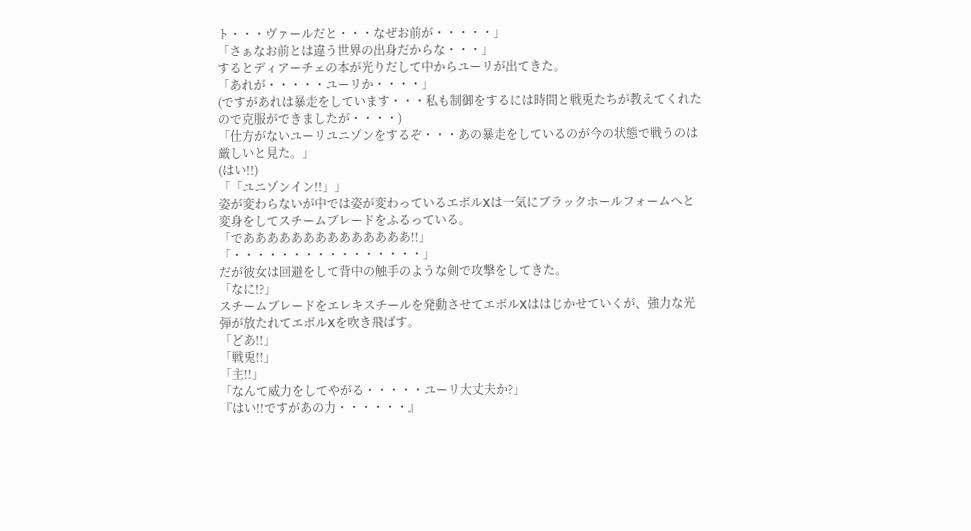ト・・・ヴァールだと・・・なぜお前が・・・・・」
「さぁなお前とは違う世界の出身だからな・・・」
するとディアーチェの本が光りだして中からユーリが出てきた。
「あれが・・・・・ユーリか・・・・」
(ですがあれは暴走をしています・・・私も制御をするには時間と戦兎たちが教えてくれたので克服ができましたが・・・・)
「仕方がないユーリユニゾンをするぞ・・・あの暴走をしているのが今の状態で戦うのは厳しいと見た。」
(はい!!)
「「ユニゾンイン!!」」
姿が変わらないが中では姿が変わっているエボルXは一気にブラックホールフォームへと変身をしてスチームブレードをふるっている。
「でああああああああああああああ!!」
「・・・・・・・・・・・・・・・・」
だが彼女は回避をして背中の触手のような剣で攻撃をしてきた。
「なに!?」
スチームブレードをエレキスチールを発動させてエボルXははじかせていくが、強力な光弾が放たれてエボルXを吹き飛ばす。
「どあ!!」
「戦兎!!」
「主!!」
「なんて威力をしてやがる・・・・・ユーリ大丈夫か?」
『はい!!ですがあの力・・・・・・』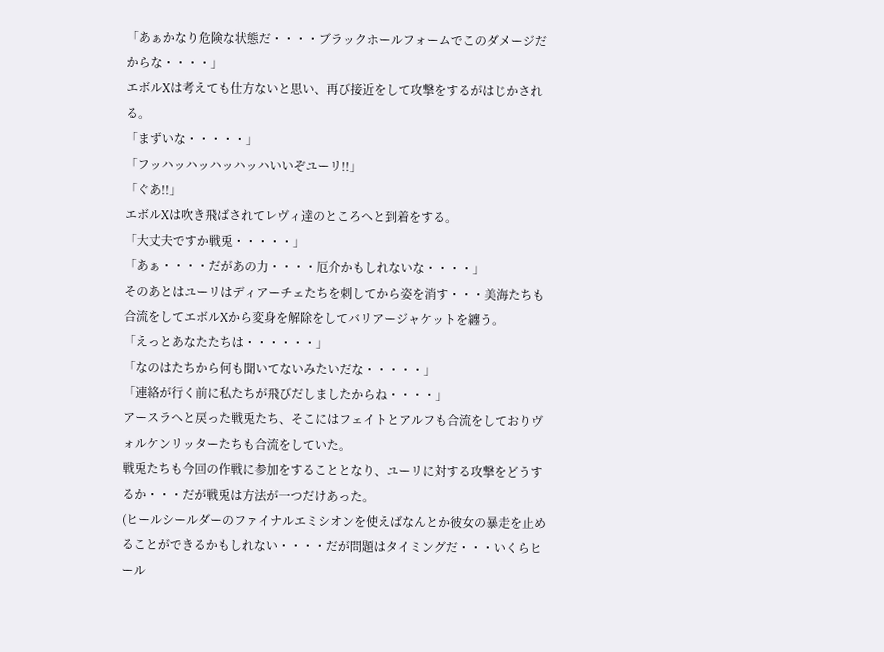「あぁかなり危険な状態だ・・・・ブラックホールフォームでこのダメージだからな・・・・」
エボルXは考えても仕方ないと思い、再び接近をして攻撃をするがはじかされる。
「まずいな・・・・・」
「フッハッハッハッハッハいいぞユーリ!!」
「ぐあ!!」
エボルXは吹き飛ばされてレヴィ達のところへと到着をする。
「大丈夫ですか戦兎・・・・・」
「あぁ・・・・だがあの力・・・・厄介かもしれないな・・・・」
そのあとはユーリはディアーチェたちを刺してから姿を消す・・・美海たちも合流をしてエボルXから変身を解除をしてバリアージャケットを纏う。
「えっとあなたたちは・・・・・・」
「なのはたちから何も聞いてないみたいだな・・・・・」
「連絡が行く前に私たちが飛びだしましたからね・・・・」
アースラへと戻った戦兎たち、そこにはフェイトとアルフも合流をしておりヴォルケンリッターたちも合流をしていた。
戦兎たちも今回の作戦に参加をすることとなり、ユーリに対する攻撃をどうするか・・・だが戦兎は方法が一つだけあった。
(ヒールシールダーのファイナルエミシオンを使えばなんとか彼女の暴走を止めることができるかもしれない・・・・だが問題はタイミングだ・・・いくらヒール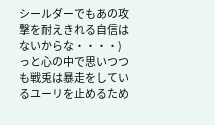シールダーでもあの攻撃を耐えきれる自信はないからな・・・・)
っと心の中で思いつつも戦兎は暴走をしているユーリを止めるため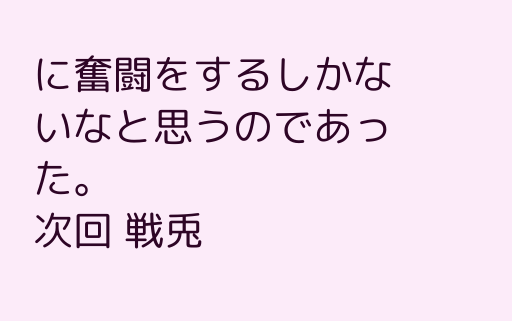に奮闘をするしかないなと思うのであった。
次回 戦兎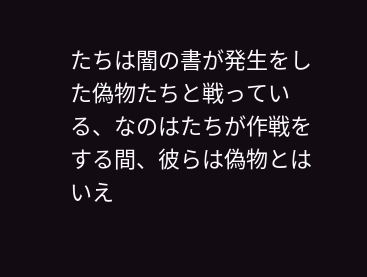たちは闇の書が発生をした偽物たちと戦っている、なのはたちが作戦をする間、彼らは偽物とはいえ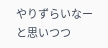やりずらいなーと思いつつ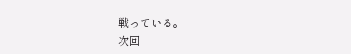戦っている。
次回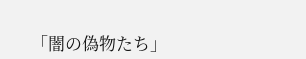「闇の偽物たち」